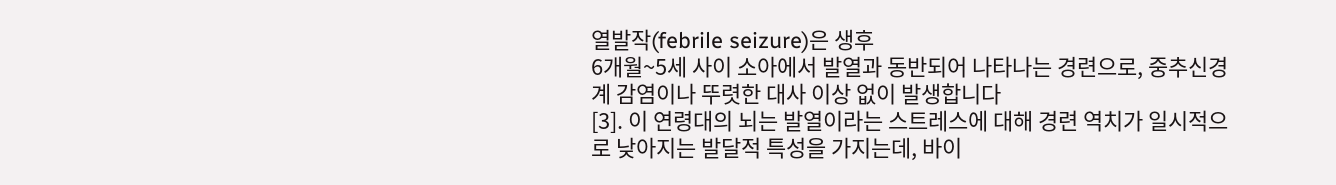열발작(febrile seizure)은 생후
6개월~5세 사이 소아에서 발열과 동반되어 나타나는 경련으로, 중추신경계 감염이나 뚜렷한 대사 이상 없이 발생합니다
[3]. 이 연령대의 뇌는 발열이라는 스트레스에 대해 경련 역치가 일시적으로 낮아지는 발달적 특성을 가지는데, 바이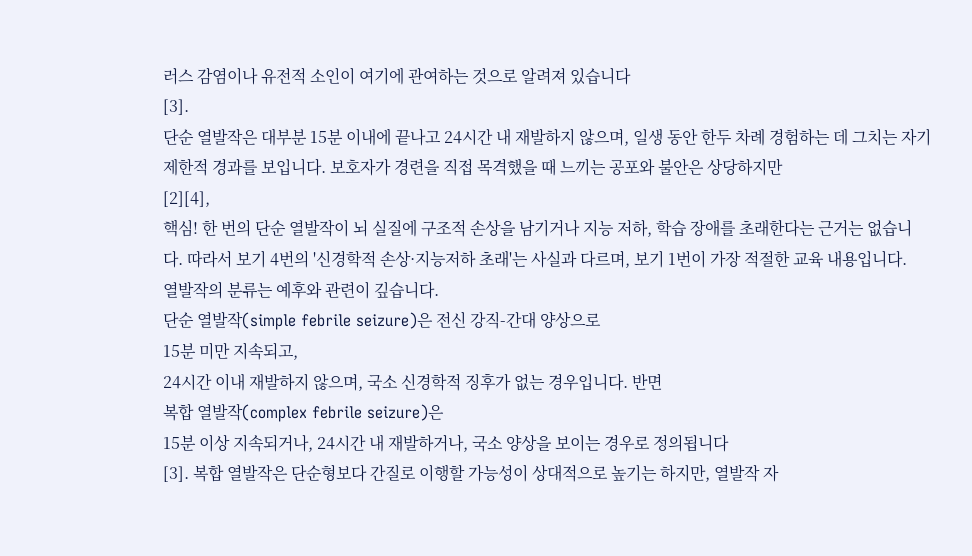러스 감염이나 유전적 소인이 여기에 관여하는 것으로 알려져 있습니다
[3].
단순 열발작은 대부분 15분 이내에 끝나고 24시간 내 재발하지 않으며, 일생 동안 한두 차례 경험하는 데 그치는 자기 제한적 경과를 보입니다. 보호자가 경련을 직접 목격했을 때 느끼는 공포와 불안은 상당하지만
[2][4],
핵심! 한 번의 단순 열발작이 뇌 실질에 구조적 손상을 남기거나 지능 저하, 학습 장애를 초래한다는 근거는 없습니다. 따라서 보기 4번의 '신경학적 손상·지능저하 초래'는 사실과 다르며, 보기 1번이 가장 적절한 교육 내용입니다.
열발작의 분류는 예후와 관련이 깊습니다.
단순 열발작(simple febrile seizure)은 전신 강직-간대 양상으로
15분 미만 지속되고,
24시간 이내 재발하지 않으며, 국소 신경학적 징후가 없는 경우입니다. 반면
복합 열발작(complex febrile seizure)은
15분 이상 지속되거나, 24시간 내 재발하거나, 국소 양상을 보이는 경우로 정의됩니다
[3]. 복합 열발작은 단순형보다 간질로 이행할 가능성이 상대적으로 높기는 하지만, 열발작 자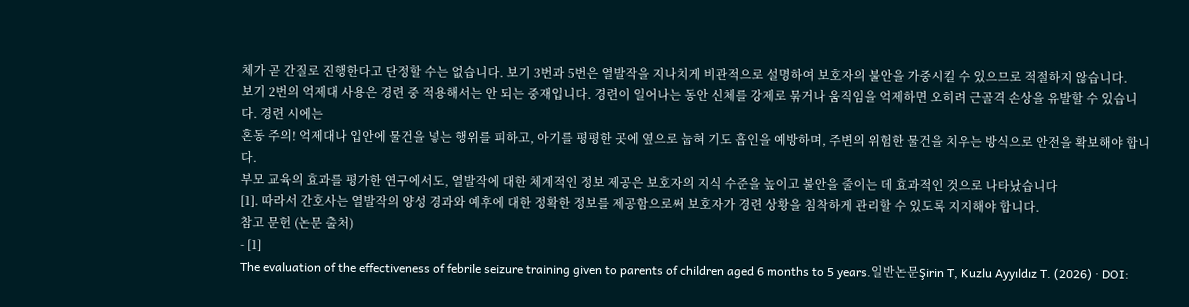체가 곧 간질로 진행한다고 단정할 수는 없습니다. 보기 3번과 5번은 열발작을 지나치게 비관적으로 설명하여 보호자의 불안을 가중시킬 수 있으므로 적절하지 않습니다.
보기 2번의 억제대 사용은 경련 중 적용해서는 안 되는 중재입니다. 경련이 일어나는 동안 신체를 강제로 묶거나 움직임을 억제하면 오히려 근골격 손상을 유발할 수 있습니다. 경련 시에는
혼동 주의! 억제대나 입안에 물건을 넣는 행위를 피하고, 아기를 평평한 곳에 옆으로 눕혀 기도 흡인을 예방하며, 주변의 위험한 물건을 치우는 방식으로 안전을 확보해야 합니다.
부모 교육의 효과를 평가한 연구에서도, 열발작에 대한 체계적인 정보 제공은 보호자의 지식 수준을 높이고 불안을 줄이는 데 효과적인 것으로 나타났습니다
[1]. 따라서 간호사는 열발작의 양성 경과와 예후에 대한 정확한 정보를 제공함으로써 보호자가 경련 상황을 침착하게 관리할 수 있도록 지지해야 합니다.
참고 문헌 (논문 출처)
- [1]
The evaluation of the effectiveness of febrile seizure training given to parents of children aged 6 months to 5 years.일반논문Şirin T, Kuzlu Ayyıldız T. (2026) · DOI: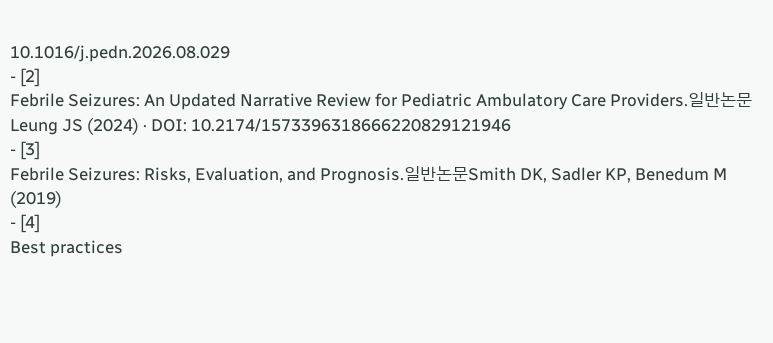10.1016/j.pedn.2026.08.029
- [2]
Febrile Seizures: An Updated Narrative Review for Pediatric Ambulatory Care Providers.일반논문Leung JS (2024) · DOI: 10.2174/1573396318666220829121946
- [3]
Febrile Seizures: Risks, Evaluation, and Prognosis.일반논문Smith DK, Sadler KP, Benedum M (2019)
- [4]
Best practices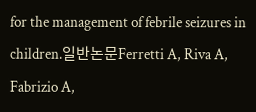for the management of febrile seizures in children.일반논문Ferretti A, Riva A, Fabrizio A,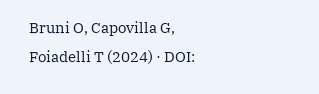Bruni O, Capovilla G, Foiadelli T (2024) · DOI: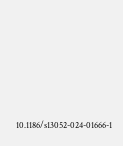10.1186/s13052-024-01666-1